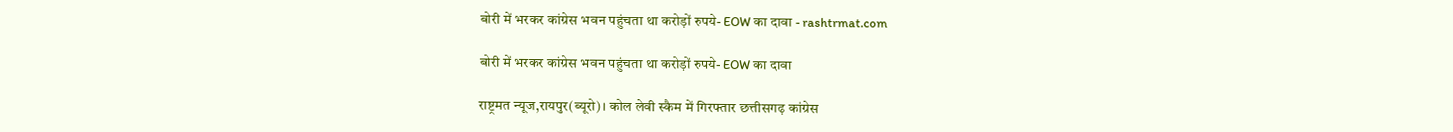बोरी में भरकर कांग्रेस भवन पहुंचता था करोड़ों रुपये- EOW का दावा - rashtrmat.com

बोरी में भरकर कांग्रेस भवन पहुंचता था करोड़ों रुपये- EOW का दावा

राष्ट्रमत न्यूज,रायपुर(ब्यूरो)। कोल लेवी स्कैम में गिरफ्तार छत्तीसगढ़ कांग्रेस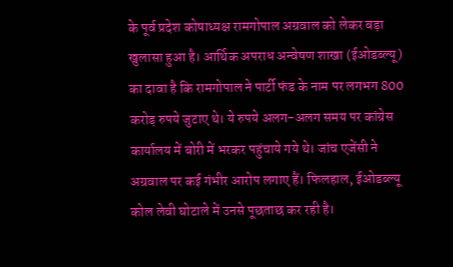के पूर्व प्रदेश कोषाध्यक्ष रामगोपाल अग्रवाल को लेकर बड़ा खुलासा हुआ है। आर्थिक अपराध अन्वेषण शाखा (ईओडब्ल्यू) का दावा है कि रामगोपाल ने पार्टी फंड के नाम पर लगभग 800 करोड़ रुपये जुटाए थे। ये रुपये अलग-अलग समय पर कांग्रेस कार्यालय में बोरी में भरकर पहुंचाये गये थे। जांच एजेंसी ने अग्रवाल पर कई गंभीर आरोप लगाए हैं। फिलहाल, ईओडब्ल्यू कोल लेवी घोटाले में उनसे पूछताछ कर रही है।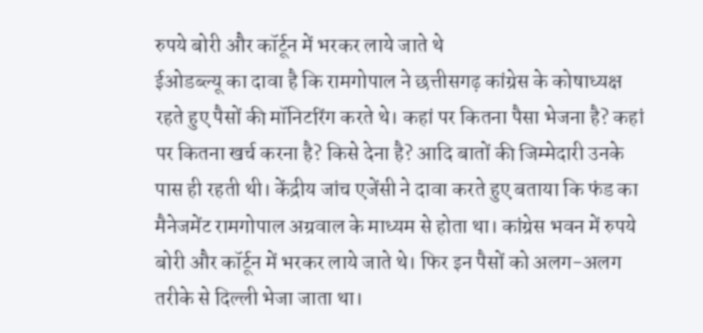रुपये बोरी और कॉर्टून में भरकर लाये जाते थे
ईओडब्ल्यू का दावा है कि रामगोपाल ने छत्तीसगढ़ कांग्रेस के कोषाध्यक्ष रहते हुए पैसों की मॉनिटरिंग करते थे। कहां पर कितना पैसा भेजना है? कहां पर कितना खर्च करना है? किसे देना है? आदि बातों की जिम्मेदारी उनके पास ही रहती थी। केंद्रीय जांच एजेंसी ने दावा करते हुए बताया कि फंड का मैनेजमेंट रामगोपाल अग्रवाल के माध्यम से होता था। कांग्रेस भवन में रुपये बोरी और कॉर्टून में भरकर लाये जाते थे। फिर इन पैसों को अलग-अलग तरीके से दिल्ली भेजा जाता था।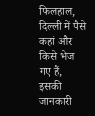फिलहाल, दिल्ली में पैसे कहां और किसे भेज गए हैं, इसकी जानकारी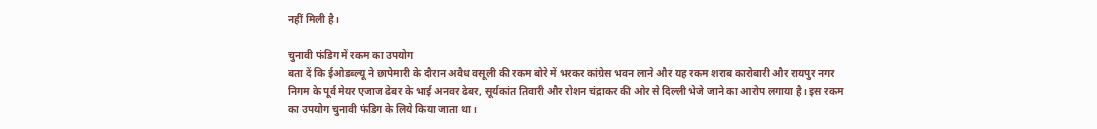नहीं मिली है।

चुनावी फंडिग में रकम का उपयोग
बता दें कि ईओडब्ल्यू ने छापेमारी के दौरान अवैध वसूली की रकम बोरे में भरकर कांग्रेस भवन लाने और यह रकम शराब कारोबारी और रायपुर नगर निगम के पूर्व मेयर एजाज ढेबर के भाई अनवर ढेबर, सूर्यकांत तिवारी और रोशन चंद्राकर की ओर से दिल्ली भेजे जाने का आरोप लगाया है। इस रकम का उपयोग चुनावी फंडिग के लिये किया जाता था।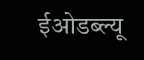ईओडब्ल्यू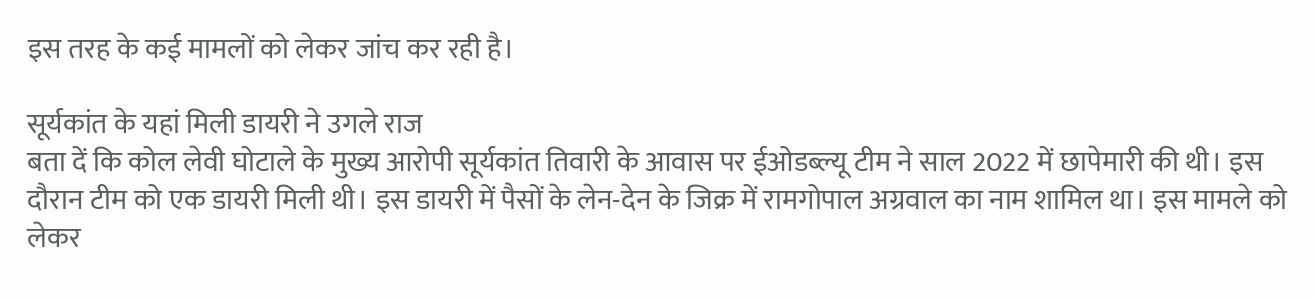इस तरह के कई मामलों को लेकर जांच कर रही है।

सूर्यकांत के यहां मिली डायरी ने उगले राज
बता दें कि कोल लेवी घोटाले के मुख्य आरोपी सूर्यकांत तिवारी के आवास पर ईओडब्ल्यू टीम ने साल 2022 में छापेमारी की थी। इस दौरान टीम को एक डायरी मिली थी। इस डायरी में पैसों के लेन-देन के जिक्र में रामगोपाल अग्रवाल का नाम शामिल था। इस मामले को लेकर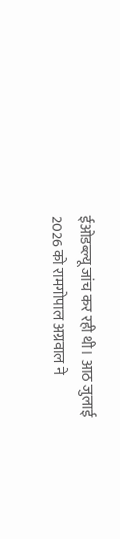ईओडब्ल्यू जांच कर रही थी। आठ जुलाई 2026 को रामगोपाल अग्रवाल ने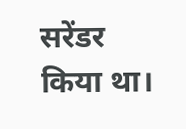सरेंडर किया था।